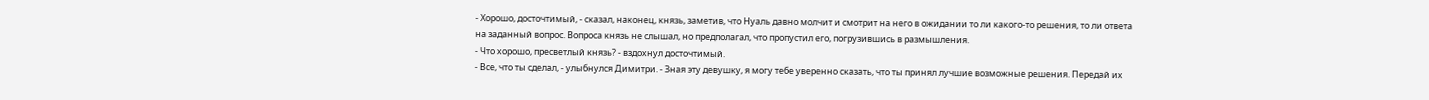- Хорошо, досточтимый, - сказал, наконец, князь, заметив, что Нуаль давно молчит и смотрит на него в ожидании то ли какого-то решения, то ли ответа на заданный вопрос. Вопроса князь не слышал, но предполагал, что пропустил его, погрузившись в размышления.
- Что хорошо, пресветлый князь? - вздохнул досточтимый.
- Все, что ты сделал, - улыбнулся Димитри. - Зная эту девушку, я могу тебе уверенно сказать, что ты принял лучшие возможные решения. Передай их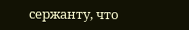сержанту, что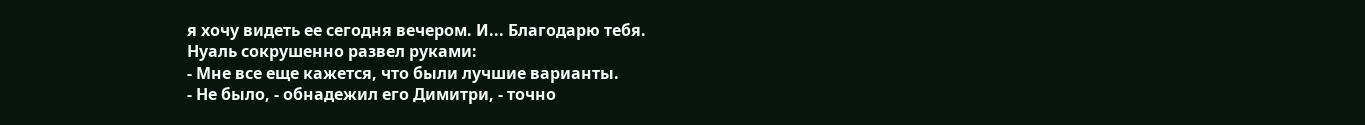я хочу видеть ее сегодня вечером. И... Благодарю тебя.
Нуаль сокрушенно развел руками:
- Мне все еще кажется, что были лучшие варианты.
- Не было, - обнадежил его Димитри, - точно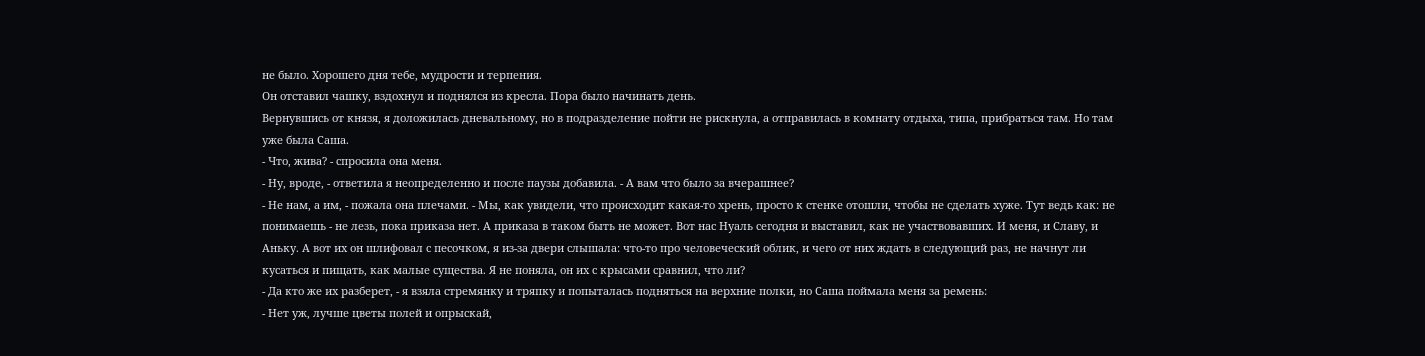не было. Хорошего дня тебе, мудрости и терпения.
Он отставил чашку, вздохнул и поднялся из кресла. Пора было начинать день.
Вернувшись от князя, я доложилась дневальному, но в подразделение пойти не рискнула, а отправилась в комнату отдыха, типа, прибраться там. Но там уже была Саша.
- Что, жива? - спросила она меня.
- Ну, вроде, - ответила я неопределенно и после паузы добавила. - А вам что было за вчерашнее?
- Не нам, а им, - пожала она плечами. - Мы, как увидели, что происходит какая-то хрень, просто к стенке отошли, чтобы не сделать хуже. Тут ведь как: не понимаешь - не лезь, пока приказа нет. А приказа в таком быть не может. Вот нас Нуаль сегодня и выставил, как не участвовавших. И меня, и Славу, и Аньку. А вот их он шлифовал с песочком, я из-за двери слышала: что-то про человеческий облик, и чего от них ждать в следующий раз, не начнут ли кусаться и пищать, как малые существа. Я не поняла, он их с крысами сравнил, что ли?
- Да кто же их разберет, - я взяла стремянку и тряпку и попыталась подняться на верхние полки, но Саша поймала меня за ремень:
- Нет уж, лучше цветы полей и опрыскай,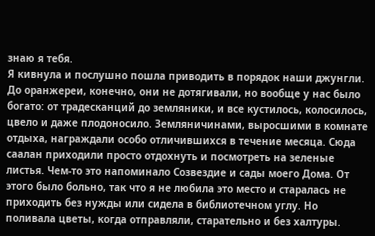знаю я тебя.
Я кивнула и послушно пошла приводить в порядок наши джунгли. До оранжереи, конечно, они не дотягивали, но вообще у нас было богато: от традесканций до земляники, и все кустилось, колосилось, цвело и даже плодоносило. Земляничинами, выросшими в комнате отдыха, награждали особо отличившихся в течение месяца. Сюда саалан приходили просто отдохнуть и посмотреть на зеленые листья. Чем-то это напоминало Созвездие и сады моего Дома. От этого было больно, так что я не любила это место и старалась не приходить без нужды или сидела в библиотечном углу. Но поливала цветы, когда отправляли, старательно и без халтуры.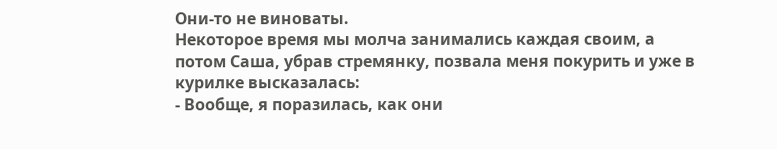Они-то не виноваты.
Некоторое время мы молча занимались каждая своим, а потом Саша, убрав стремянку, позвала меня покурить и уже в курилке высказалась:
- Вообще, я поразилась, как они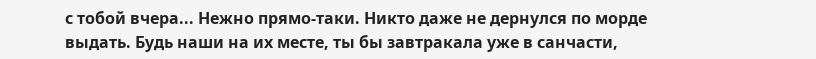с тобой вчера... Нежно прямо-таки. Никто даже не дернулся по морде выдать. Будь наши на их месте, ты бы завтракала уже в санчасти,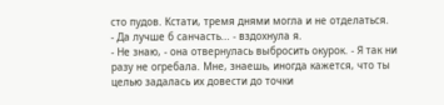сто пудов. Кстати, тремя днями могла и не отделаться.
- Да лучше б санчасть... - вздохнула я.
- Не знаю, - она отвернулась выбросить окурок. - Я так ни разу не огребала. Мне, знаешь, иногда кажется, что ты целью задалась их довести до точки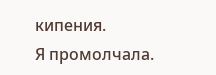кипения.
Я промолчала.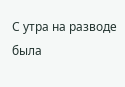С утра на разводе была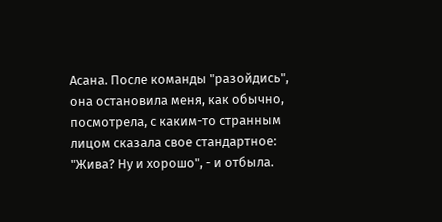Асана. После команды "разойдись", она остановила меня, как обычно, посмотрела, с каким-то странным лицом сказала свое стандартное: "Жива? Ну и хорошо", - и отбыла.